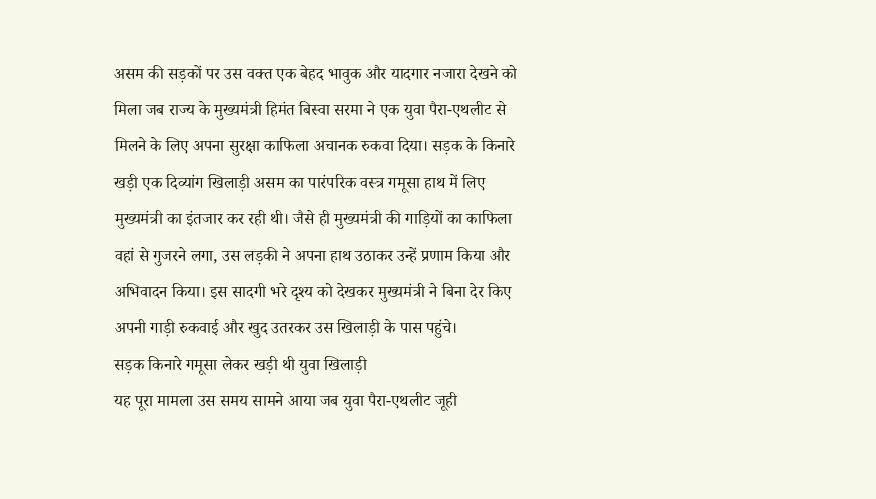असम की सड़कों पर उस वक्त एक बेहद भावुक और यादगार नजारा देखने को मिला जब राज्य के मुख्यमंत्री हिमंत बिस्वा सरमा ने एक युवा पैरा-एथलीट से मिलने के लिए अपना सुरक्षा काफिला अचानक रुकवा दिया। सड़क के किनारे खड़ी एक दिव्यांग खिलाड़ी असम का पारंपरिक वस्त्र गमूसा हाथ में लिए मुख्यमंत्री का इंतजार कर रही थी। जैसे ही मुख्यमंत्री की गाड़ियों का काफिला वहां से गुजरने लगा, उस लड़की ने अपना हाथ उठाकर उन्हें प्रणाम किया और अभिवादन किया। इस सादगी भरे दृश्य को देखकर मुख्यमंत्री ने बिना देर किए अपनी गाड़ी रुकवाई और खुद उतरकर उस खिलाड़ी के पास पहुंचे।
सड़क किनारे गमूसा लेकर खड़ी थी युवा खिलाड़ी
यह पूरा मामला उस समय सामने आया जब युवा पैरा-एथलीट जूही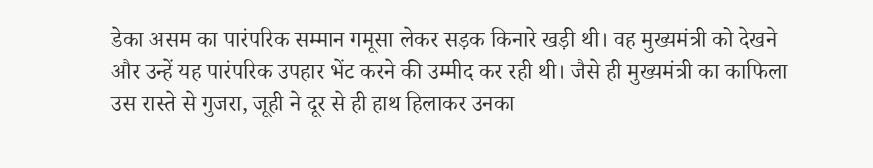डेका असम का पारंपरिक सम्मान गमूसा लेकर सड़क किनारे खड़ी थी। वह मुख्यमंत्री को देखने और उन्हें यह पारंपरिक उपहार भेंट करने की उम्मीद कर रही थी। जैसे ही मुख्यमंत्री का काफिला उस रास्ते से गुजरा, जूही ने दूर से ही हाथ हिलाकर उनका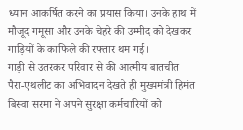ध्यान आकर्षित करने का प्रयास किया। उनके हाथ में मौजूद गमूसा और उनके चेहरे की उम्मीद को देखकर गाड़ियों के काफिले की रफ्तार थम गई।
गाड़ी से उतरकर परिवार से की आत्मीय बातचीत
पैरा-एथलीट का अभिवादन देखते ही मुख्यमंत्री हिमंत बिस्वा सरमा ने अपने सुरक्षा कर्मचारियों को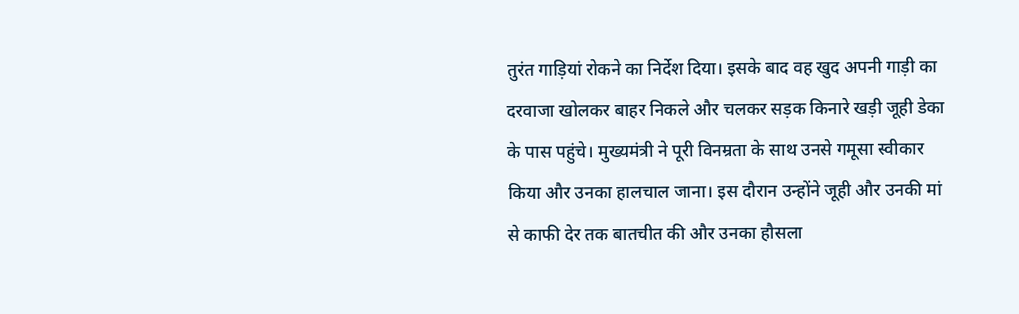तुरंत गाड़ियां रोकने का निर्देश दिया। इसके बाद वह खुद अपनी गाड़ी का दरवाजा खोलकर बाहर निकले और चलकर सड़क किनारे खड़ी जूही डेका के पास पहुंचे। मुख्यमंत्री ने पूरी विनम्रता के साथ उनसे गमूसा स्वीकार किया और उनका हालचाल जाना। इस दौरान उन्होंने जूही और उनकी मां से काफी देर तक बातचीत की और उनका हौसला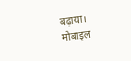बढ़ाया।
मोबाइल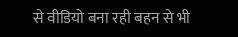से वीडियो बना रही बहन से भी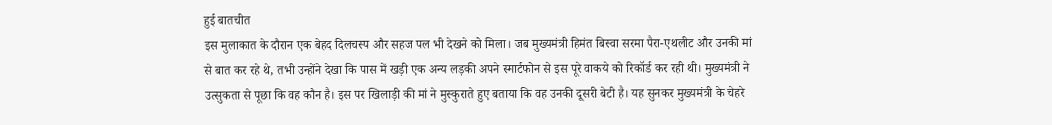हुई बातचीत
इस मुलाकात के दौरान एक बेहद दिलचस्प और सहज पल भी देखने को मिला। जब मुख्यमंत्री हिमंत बिस्वा सरमा पैरा-एथलीट और उनकी मां से बात कर रहे थे, तभी उन्होंने देखा कि पास में खड़ी एक अन्य लड़की अपने स्मार्टफोन से इस पूरे वाकये को रिकॉर्ड कर रही थी। मुख्यमंत्री ने उत्सुकता से पूछा कि वह कौन है। इस पर खिलाड़ी की मां ने मुस्कुराते हुए बताया कि वह उनकी दूसरी बेटी है। यह सुनकर मुख्यमंत्री के चेहरे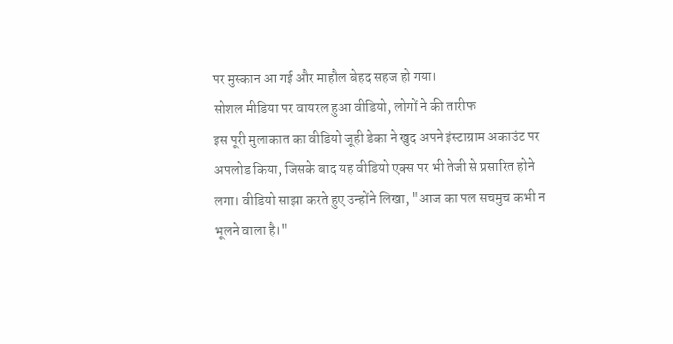पर मुस्कान आ गई और माहौल बेहद सहज हो गया।
सोशल मीडिया पर वायरल हुआ वीडियो, लोगों ने की तारीफ
इस पूरी मुलाकात का वीडियो जूही डेका ने खुद अपने इंस्टाग्राम अकाउंट पर अपलोड किया, जिसके बाद यह वीडियो एक्स पर भी तेजी से प्रसारित होने लगा। वीडियो साझा करते हुए उन्होंने लिखा, "आज का पल सचमुच कभी न भूलने वाला है।"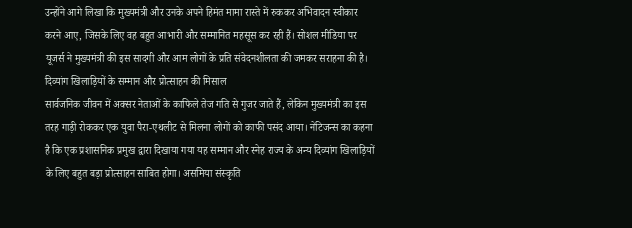उन्होंने आगे लिखा कि मुख्यमंत्री और उनके अपने हिमंत मामा रास्ते में रुककर अभिवादन स्वीकार करने आए, जिसके लिए वह बहुत आभारी और सम्मानित महसूस कर रही हैं। सोशल मीडिया पर यूजर्स ने मुख्यमंत्री की इस सादगी और आम लोगों के प्रति संवेदनशीलता की जमकर सराहना की है।
दिव्यांग खिलाड़ियों के सम्मान और प्रोत्साहन की मिसाल
सार्वजनिक जीवन में अक्सर नेताओं के काफिले तेज गति से गुजर जाते हैं, लेकिन मुख्यमंत्री का इस तरह गाड़ी रोककर एक युवा पैरा-एथलीट से मिलना लोगों को काफी पसंद आया। नेटिजन्स का कहना है कि एक प्रशासनिक प्रमुख द्वारा दिखाया गया यह सम्मान और स्नेह राज्य के अन्य दिव्यांग खिलाड़ियों के लिए बहुत बड़ा प्रोत्साहन साबित होगा। असमिया संस्कृति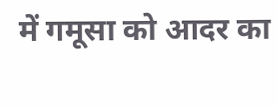में गमूसा को आदर का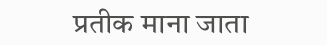प्रतीक माना जाता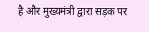है और मुख्यमंत्री द्वारा सड़क पर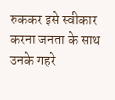रुककर इसे स्वीकार करना जनता के साथ उनके गहरे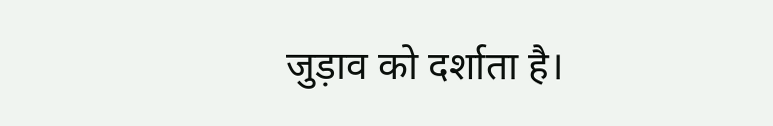जुड़ाव को दर्शाता है।